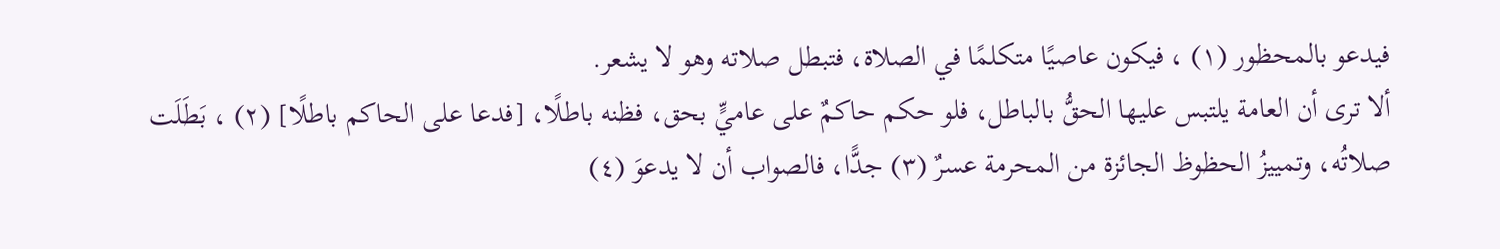فيدعو بالمحظور (١) ، فيكون عاصيًا متكلمًا في الصلاة، فتبطل صلاته وهو لا يشعر.
ألا ترى أن العامة يلتبس عليها الحقُّ بالباطل، فلو حكم حاكمٌ على عاميٍّ بحق، فظنه باطلًا، [فدعا على الحاكم باطلًا] (٢) ، بَطَلَت صلاتُه، وتمييزُ الحظوظ الجائزة من المحرمة عسرٌ (٣) جدًّا، فالصواب أن لا يدعوَ (٤)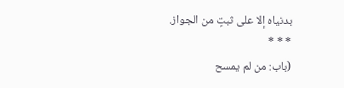بدنياه إلا على ثبتٍ من الجواز.
* * *
(باب: من لم يمسح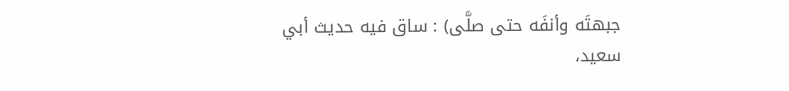جبهتَه وأنفَه حتى صلَّى) : ساق فيه حديث أبي سعيد،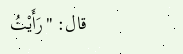قال: "رَأَيْتُ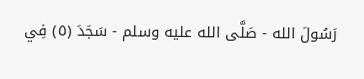رَسُولَ الله - صَلَّى الله عليه وسلم - سَجَدَ (٥) فِي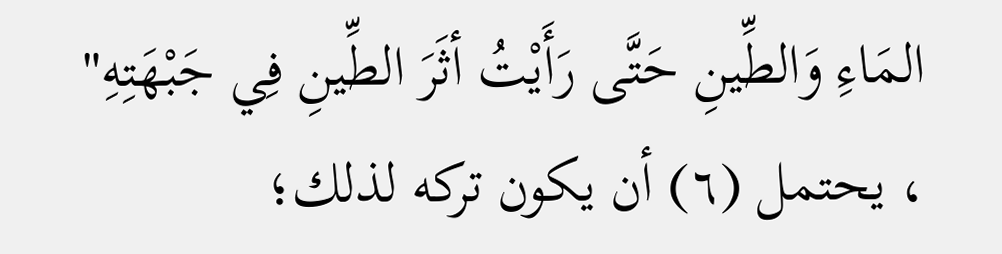المَاءِ وَالطِّينِ حَتَّى رَأَيْتُ أثَرَ الطِّينِ فِي جَبْهَتِهِ" ، يحتمل (٦) أن يكون تركه لذلك؛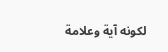لكونه آية وعلامة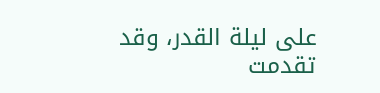على ليلة القدر، وقد تقدمت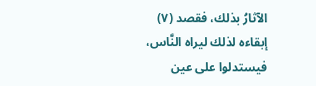الآثارُ بذلك، فقصد (٧) إبقاءه لذلك ليراه النَّاس، فيستدلوا على عين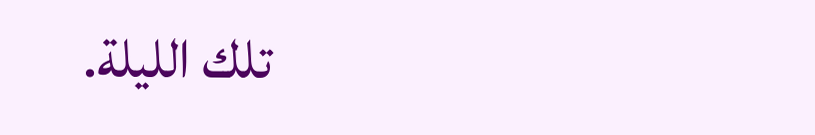تلك الليلة.